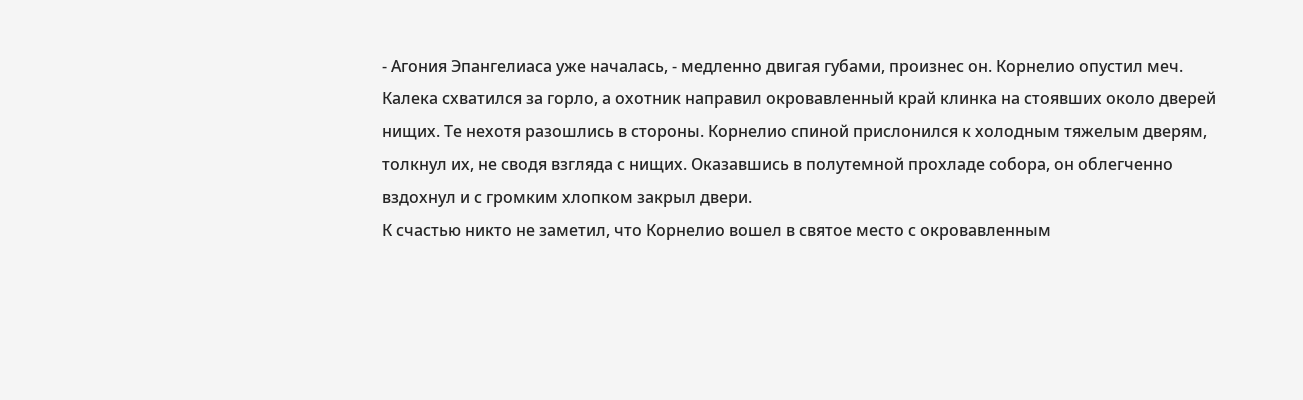- Агония Эпангелиаса уже началась, - медленно двигая губами, произнес он. Корнелио опустил меч. Калека схватился за горло, а охотник направил окровавленный край клинка на стоявших около дверей нищих. Те нехотя разошлись в стороны. Корнелио спиной прислонился к холодным тяжелым дверям, толкнул их, не сводя взгляда с нищих. Оказавшись в полутемной прохладе собора, он облегченно вздохнул и с громким хлопком закрыл двери.
К счастью никто не заметил, что Корнелио вошел в святое место с окровавленным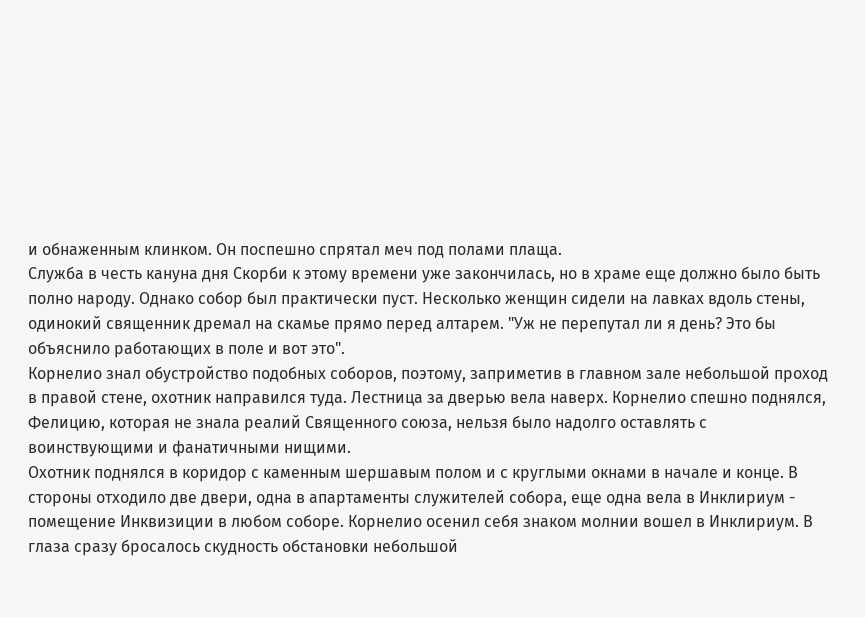и обнаженным клинком. Он поспешно спрятал меч под полами плаща.
Служба в честь кануна дня Скорби к этому времени уже закончилась, но в храме еще должно было быть полно народу. Однако собор был практически пуст. Несколько женщин сидели на лавках вдоль стены, одинокий священник дремал на скамье прямо перед алтарем. "Уж не перепутал ли я день? Это бы объяснило работающих в поле и вот это".
Корнелио знал обустройство подобных соборов, поэтому, заприметив в главном зале небольшой проход в правой стене, охотник направился туда. Лестница за дверью вела наверх. Корнелио спешно поднялся, Фелицию, которая не знала реалий Священного союза, нельзя было надолго оставлять с воинствующими и фанатичными нищими.
Охотник поднялся в коридор с каменным шершавым полом и с круглыми окнами в начале и конце. В стороны отходило две двери, одна в апартаменты служителей собора, еще одна вела в Инклириум - помещение Инквизиции в любом соборе. Корнелио осенил себя знаком молнии вошел в Инклириум. В глаза сразу бросалось скудность обстановки небольшой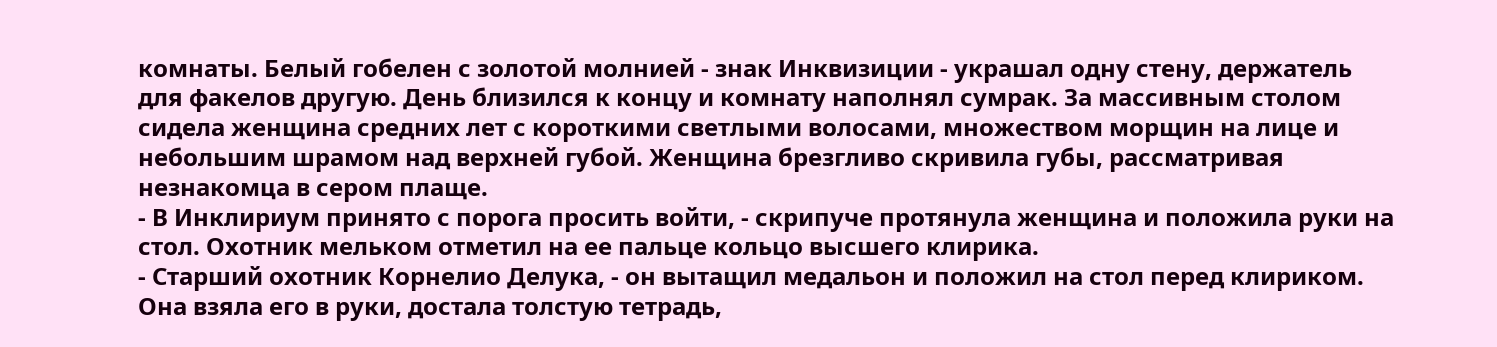комнаты. Белый гобелен с золотой молнией - знак Инквизиции - украшал одну стену, держатель для факелов другую. День близился к концу и комнату наполнял сумрак. За массивным столом сидела женщина средних лет с короткими светлыми волосами, множеством морщин на лице и небольшим шрамом над верхней губой. Женщина брезгливо скривила губы, рассматривая незнакомца в сером плаще.
- В Инклириум принято с порога просить войти, - скрипуче протянула женщина и положила руки на стол. Охотник мельком отметил на ее пальце кольцо высшего клирика.
- Старший охотник Корнелио Делука, - он вытащил медальон и положил на стол перед клириком. Она взяла его в руки, достала толстую тетрадь,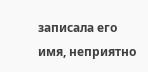записала его имя, неприятно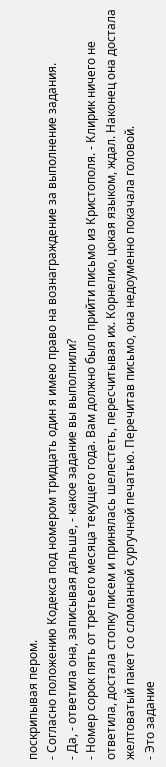поскрипывая пером.
- Согласно положению Кодекса под номером тридцать один я имею право на вознаграждение за выполнение задания.
- Да, - ответила она, записывая дальше, - какое задание вы выполнили?
- Номер сорок пять от третьего месяца текущего года. Вам должно было прийти письмо из Кристополя. - Клирик ничего не ответила, достала стопку писем и принялась шелестеть, пересчитывая их. Корнелио, цокая языком, ждал. Наконец она достала желтоватый пакет со сломанной сургучной печатью. Перечитав письмо, она недоуменно покачала головой.
- Это задание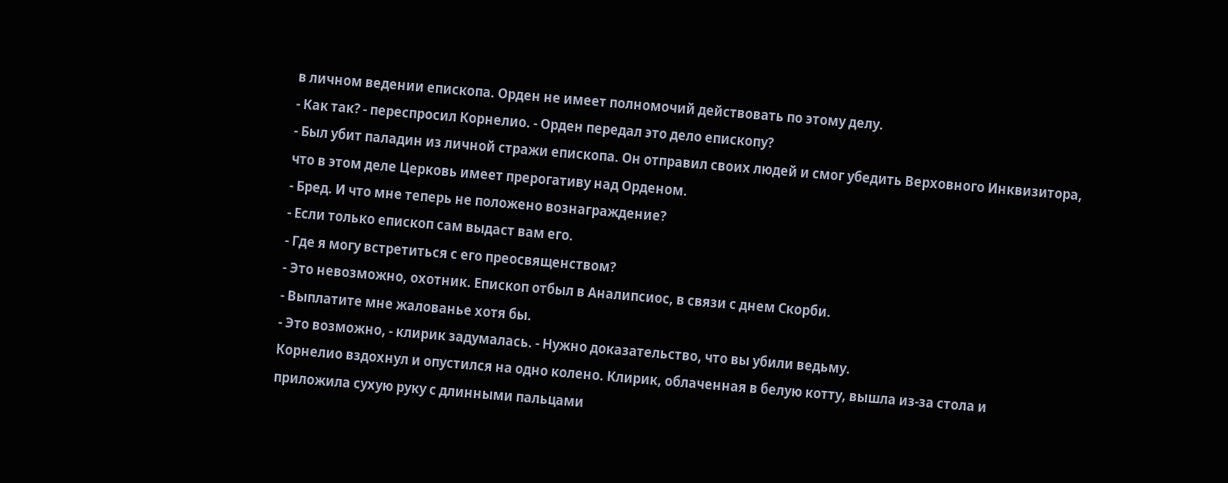в личном ведении епископа. Орден не имеет полномочий действовать по этому делу.
- Как так? - переспросил Корнелио. - Орден передал это дело епископу?
- Был убит паладин из личной стражи епископа. Он отправил своих людей и смог убедить Верховного Инквизитора, что в этом деле Церковь имеет прерогативу над Орденом.
- Бред. И что мне теперь не положено вознаграждение?
- Если только епископ сам выдаст вам его.
- Где я могу встретиться с его преосвященством?
- Это невозможно, охотник. Епископ отбыл в Аналипсиос, в связи с днем Скорби.
- Выплатите мне жалованье хотя бы.
- Это возможно, - клирик задумалась. - Нужно доказательство, что вы убили ведьму.
Корнелио вздохнул и опустился на одно колено. Клирик, облаченная в белую котту, вышла из-за стола и приложила сухую руку с длинными пальцами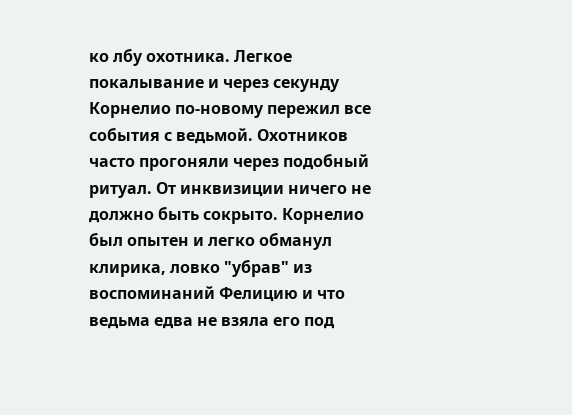ко лбу охотника. Легкое покалывание и через секунду Корнелио по-новому пережил все события с ведьмой. Охотников часто прогоняли через подобный ритуал. От инквизиции ничего не должно быть сокрыто. Корнелио был опытен и легко обманул клирика, ловко "убрав" из воспоминаний Фелицию и что ведьма едва не взяла его под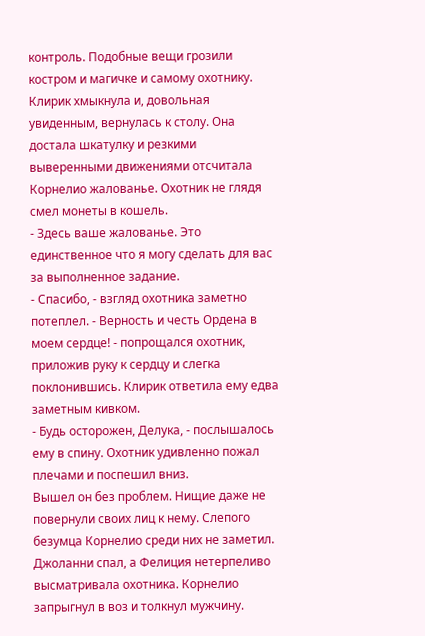контроль. Подобные вещи грозили костром и магичке и самому охотнику. Клирик хмыкнула и, довольная увиденным, вернулась к столу. Она достала шкатулку и резкими выверенными движениями отсчитала Корнелио жалованье. Охотник не глядя смел монеты в кошель.
- Здесь ваше жалованье. Это единственное что я могу сделать для вас за выполненное задание.
- Спасибо, - взгляд охотника заметно потеплел. - Верность и честь Ордена в моем сердце! - попрощался охотник, приложив руку к сердцу и слегка поклонившись. Клирик ответила ему едва заметным кивком.
- Будь осторожен, Делука, - послышалось ему в спину. Охотник удивленно пожал плечами и поспешил вниз.
Вышел он без проблем. Нищие даже не повернули своих лиц к нему. Слепого безумца Корнелио среди них не заметил. Джоланни спал, а Фелиция нетерпеливо высматривала охотника. Корнелио запрыгнул в воз и толкнул мужчину.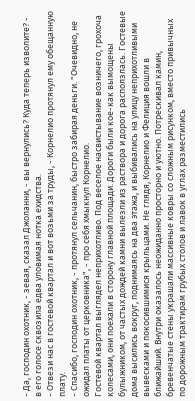- Да, господин охотник, - зевая, сказал Джоланни, - вы вернулись? Куда теперь изволите? - в его голосе сквозила едва уловимая нотка ехидства.
- Отвези нас в гостевой квартал и вот возьми за труды, - Корнелио протянул ему обещанную плату.
- Спасибо, господин охотник, - протянул сельчанин, быстро забирая деньги. "Очевидно, не ожидал платы от церковника", - про себя хмыкнул Корнелио.
Гостевой квартал выглядел неприхотливо. Под веселое насвистывание возничего, грохоча колесами, они поехали в сторону главной площади. Дороги были кое-как вымощены булыжником, от частых дождей камни вылезли из раствора и дорога расползлась. Гостевые дома высились вокруг, поднимаясь на два этажа, и выбивались на улицу неприхотливыми вывесками и покосившимися крыльцами. Не глядя, Корнелио и Фелиция вошли в ближайший. Внутри оказалось неожиданно просторно и уютно. Потрескивал камин, бревенчатые стены украшали массивные ковры со сложным рисунком, вместо привычных по дорожным трактирам грубых столов и лавок в углах разместились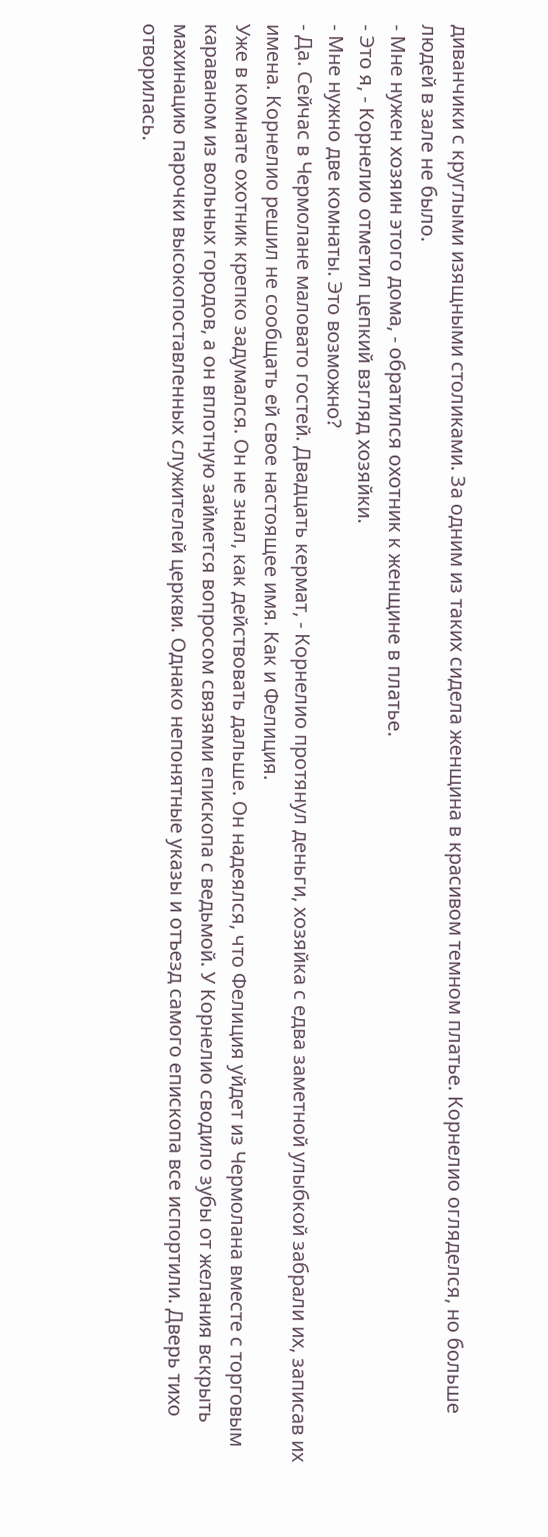диванчики с круглыми изящными столиками. За одним из таких сидела женщина в красивом темном платье. Корнелио огляделся, но больше людей в зале не было.
- Мне нужен хозяин этого дома, - обратился охотник к женщине в платье.
- Это я, - Корнелио отметил цепкий взгляд хозяйки.
- Мне нужно две комнаты. Это возможно?
- Да. Сейчас в Чермолане маловато гостей. Двадцать кермат, - Корнелио протянул деньги, хозяйка с едва заметной улыбкой забрали их, записав их имена. Корнелио решил не сообщать ей свое настоящее имя. Как и Фелиция.
Уже в комнате охотник крепко задумался. Он не знал, как действовать дальше. Он надеялся, что Фелиция уйдет из Чермолана вместе с торговым караваном из вольных городов, а он вплотную займется вопросом связями епископа с ведьмой. У Корнелио сводило зубы от желания вскрыть махинацию парочки высокопоставленных служителей церкви. Однако непонятные указы и отъезд самого епископа все испортили. Дверь тихо отворилась.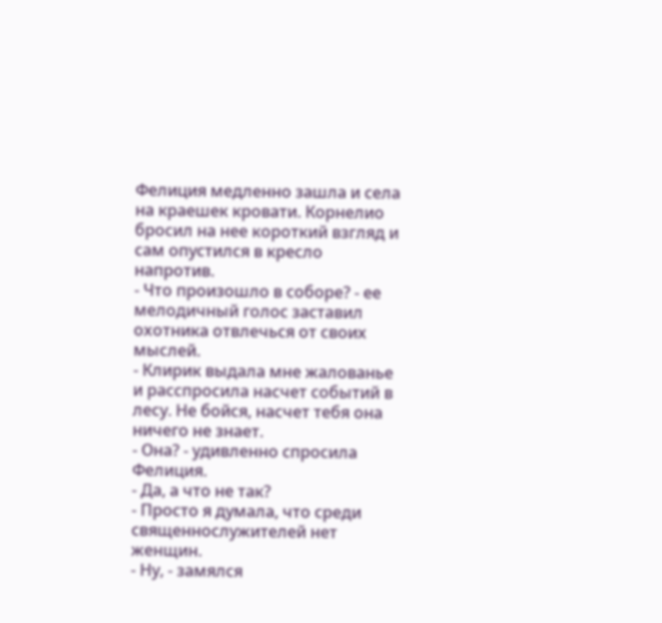Фелиция медленно зашла и села на краешек кровати. Корнелио бросил на нее короткий взгляд и сам опустился в кресло напротив.
- Что произошло в соборе? - ее мелодичный голос заставил охотника отвлечься от своих мыслей.
- Клирик выдала мне жалованье и расспросила насчет событий в лесу. Не бойся, насчет тебя она ничего не знает.
- Она? - удивленно спросила Фелиция.
- Да, а что не так?
- Просто я думала, что среди священнослужителей нет женщин.
- Ну, - замялся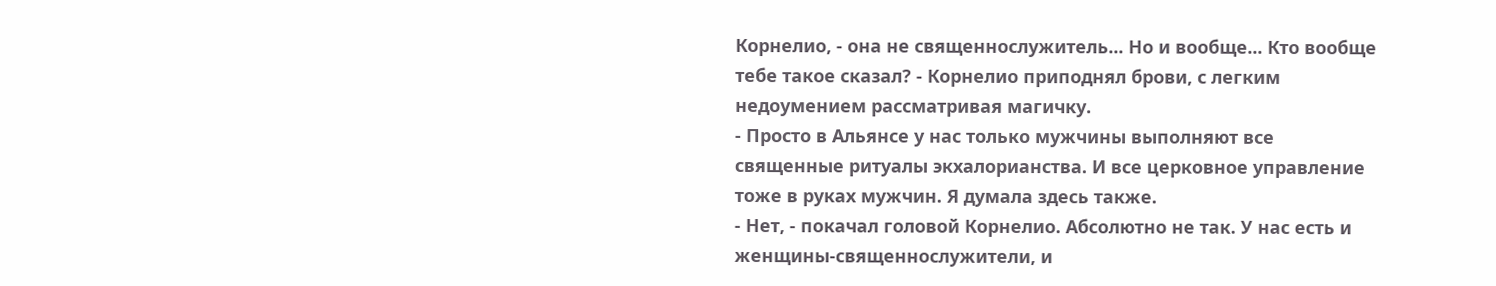Корнелио, - она не священнослужитель... Но и вообще... Кто вообще тебе такое сказал? - Корнелио приподнял брови, с легким недоумением рассматривая магичку.
- Просто в Альянсе у нас только мужчины выполняют все священные ритуалы экхалорианства. И все церковное управление тоже в руках мужчин. Я думала здесь также.
- Нет, - покачал головой Корнелио. Абсолютно не так. У нас есть и женщины-священнослужители, и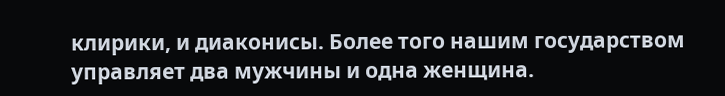клирики, и диаконисы. Более того нашим государством управляет два мужчины и одна женщина.